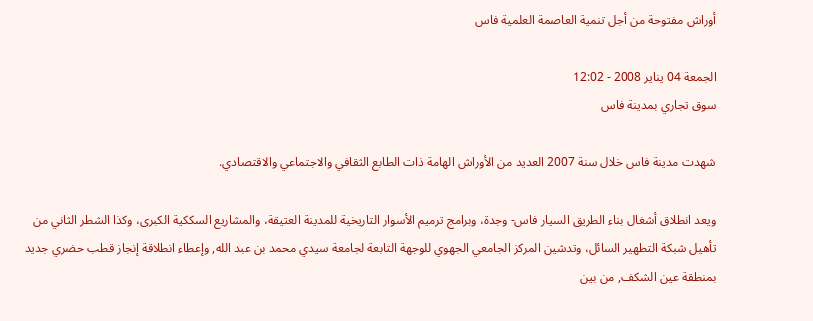أوراش مفتوحة من أجل تنمية العاصمة العلمية فاس

الجمعة 04 يناير 2008 - 12:02
سوق تجاري بمدينة فاس

شهدت مدينة فاس خلال سنة 2007 العديد من الأوراش الهامة ذات الطابع الثقافي والاجتماعي والاقتصادي.

ويعد انطلاق أشغال بناء الطريق السيار فاس- وجدة، وبرامج ترميم الأسوار التاريخية للمدينة العتيقة، والمشاريع السككية الكبرى، وكذا الشطر الثاني من تأهيل شبكة التطهير السائل، وتدشين المركز الجامعي الجهوي للوجهة التابعة لجامعة سيدي محمد بن عبد الله, وإعطاء انطلاقة إنجاز قطب حضري جديد بمنطقة عين الشكف, من بين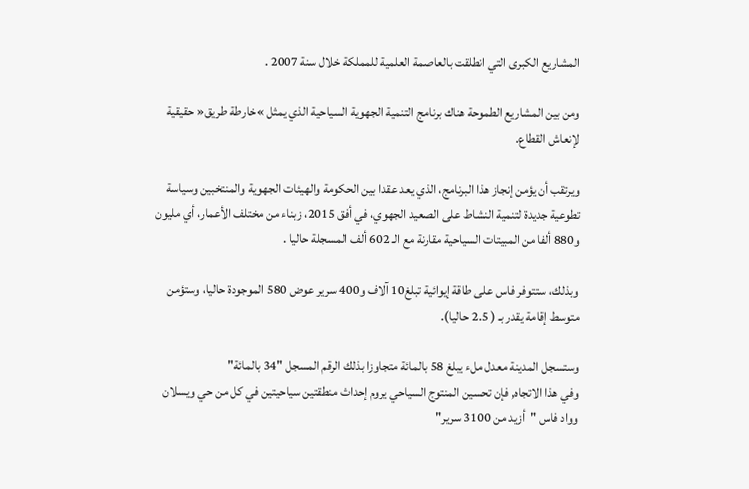المشاريع الكبرى التي انطلقت بالعاصمة العلمية للمملكة خلال سنة 2007 .

ومن بين المشاريع الطموحة هناك برنامج التنمية الجهوية السياحية الذي يمثل »خارطة طريق« حقيقية لإنعاش القطاع.

ويرتقب أن يؤمن إنجاز هذا البرنامج، الذي يعد عقدا بين الحكومة والهيئات الجهوية والمنتخبين وسياسة تطوعية جديدة لتنمية النشاط على الصعيد الجهوي، في أفق 2015، زبناء من مختلف الأعمار، أي مليون و880 ألفا من المبيتات السياحية مقارنة مع الـ 602 ألف المسجلة حاليا .

وبذلك، ستتوفر فاس على طاقة إيوائية تبلغ10 آلاف و400 سرير عوض 580 الموجودة حاليا، وستؤمن متوسط إقامة يقدر بـ ( 2.5 حاليا).

وستسجل المدينة معدل ملء يبلغ 58 بالمائة متجاوزا بذلك الرقم المسجل "34 بالمائة"
وفي هذا الاتجاه, فإن تحسين المنتوج السياحي يروم إحداث منطقتين سياحيتين في كل من حي ويسلان وواد فاس "أزيد من 3100 سرير"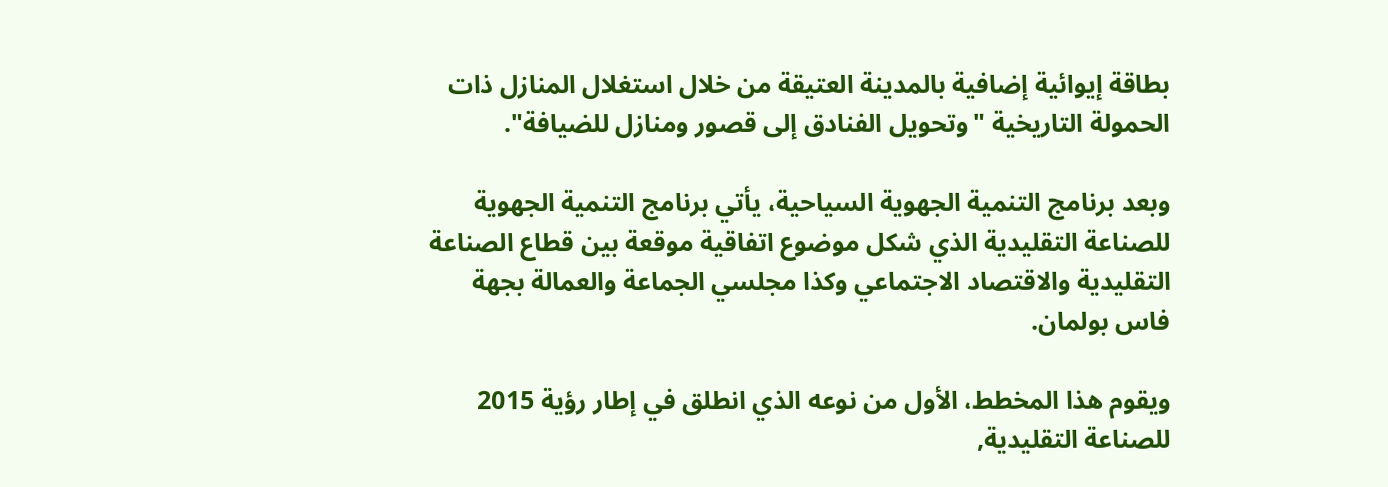بطاقة إيوائية إضافية بالمدينة العتيقة من خلال استغلال المنازل ذات الحمولة التاريخية "وتحويل الفنادق إلى قصور ومنازل للضيافة".

وبعد برنامج التنمية الجهوية السياحية، يأتي برنامج التنمية الجهوية للصناعة التقليدية الذي شكل موضوع اتفاقية موقعة بين قطاع الصناعة التقليدية والاقتصاد الاجتماعي وكذا مجلسي الجماعة والعمالة بجهة فاس بولمان.

ويقوم هذا المخطط، الأول من نوعه الذي انطلق في إطار رؤية 2015 للصناعة التقليدية,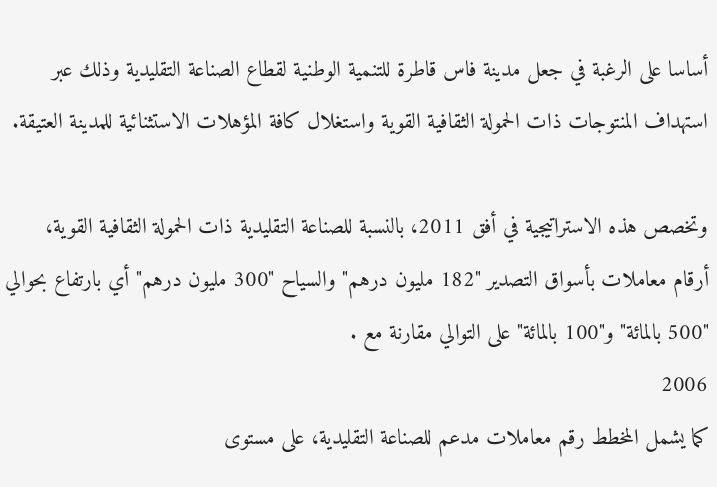أساسا على الرغبة في جعل مدينة فاس قاطرة للتنمية الوطنية لقطاع الصناعة التقليدية وذلك عبر استهداف المنتوجات ذات الحمولة الثقافية القوية واستغلال كافة المؤهلات الاستثنائية للمدينة العتيقة.

وتخصص هذه الاستراتيجية في أفق 2011، بالنسبة للصناعة التقليدية ذات الحمولة الثقافية القوية، أرقام معاملات بأسواق التصدير "182 مليون درهم" والسياح "300 مليون درهم" أي بارتفاع بحوالي "500 بالمائة" و"100 بالمائة" على التوالي مقارنة مع .
2006
كما يشمل المخطط رقم معاملات مدعم للصناعة التقليدية، على مستوى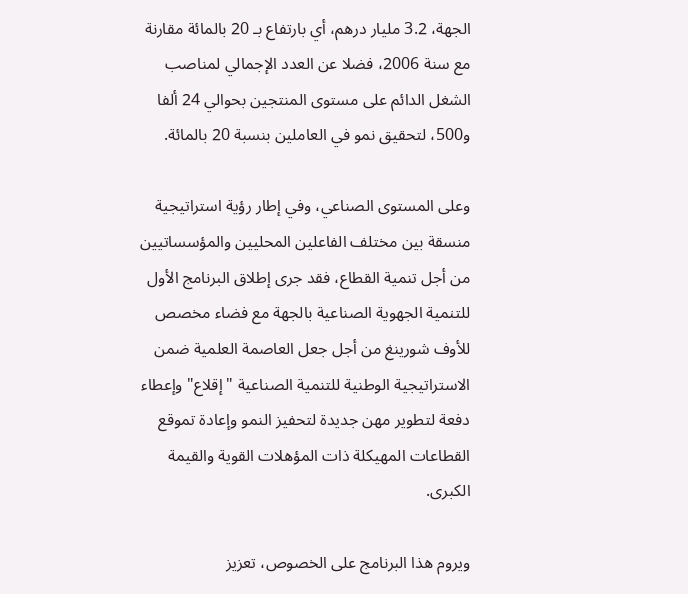الجهة، 3.2 مليار درهم، أي بارتفاع بـ 20 بالمائة مقارنة مع سنة 2006، فضلا عن العدد الإجمالي لمناصب الشغل الدائم على مستوى المنتجين بحوالي 24 ألفا و500، لتحقيق نمو في العاملين بنسبة 20 بالمائة.

وعلى المستوى الصناعي، وفي إطار رؤية استراتيجية منسقة بين مختلف الفاعلين المحليين والمؤسساتيين من أجل تنمية القطاع، فقد جرى إطلاق البرنامج الأول للتنمية الجهوية الصناعية بالجهة مع فضاء مخصص للأوف شورينغ من أجل جعل العاصمة العلمية ضمن الاستراتيجية الوطنية للتنمية الصناعية "إقلاع" وإعطاء دفعة لتطوير مهن جديدة لتحفيز النمو وإعادة تموقع القطاعات المهيكلة ذات المؤهلات القوية والقيمة الكبرى.

ويروم هذا البرنامج على الخصوص، تعزيز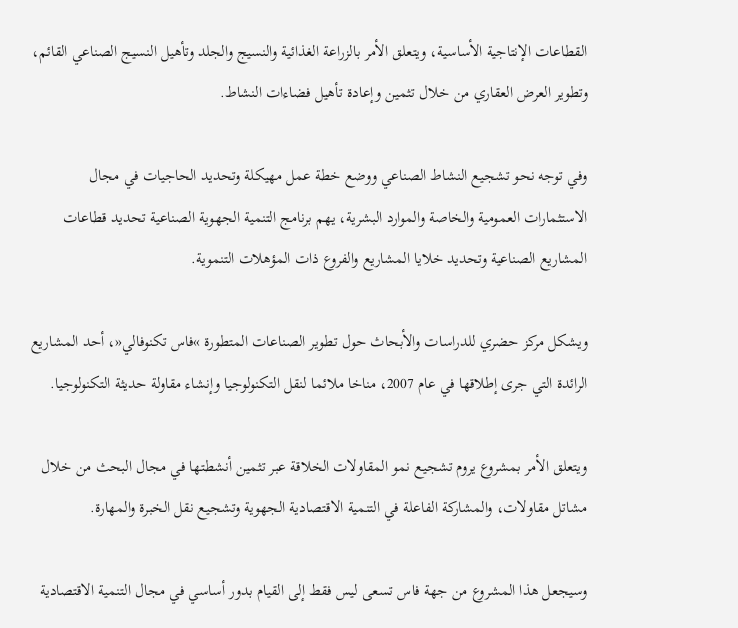القطاعات الإنتاجية الأساسية، ويتعلق الأمر بالزراعة الغذائية والنسيج والجلد وتأهيل النسيج الصناعي القائم، وتطوير العرض العقاري من خلال تثمين وإعادة تأهيل فضاءات النشاط.

وفي توجه نحو تشجيع النشاط الصناعي ووضع خطة عمل مهيكلة وتحديد الحاجيات في مجال الاستثمارات العمومية والخاصة والموارد البشرية، يهم برنامج التنمية الجهوية الصناعية تحديد قطاعات المشاريع الصناعية وتحديد خلايا المشاريع والفروع ذات المؤهلات التنموية.

ويشكل مركز حضري للدراسات والأبحاث حول تطوير الصناعات المتطورة »فاس تكنوفالي«، أحد المشاريع الرائدة التي جرى إطلاقها في عام 2007، مناخا ملائما لنقل التكنولوجيا وإنشاء مقاولة حديثة التكنولوجيا.

ويتعلق الأمر بمشروع يروم تشجيع نمو المقاولات الخلاقة عبر تثمين أنشطتها في مجال البحث من خلال مشاتل مقاولات، والمشاركة الفاعلة في التنمية الاقتصادية الجهوية وتشجيع نقل الخبرة والمهارة.

وسيجعل هذا المشروع من جهة فاس تسعى ليس فقط إلى القيام بدور أساسي في مجال التنمية الاقتصادية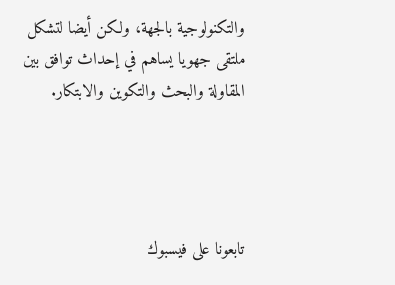والتكنولوجية بالجهة، ولكن أيضا لتشكل ملتقى جهويا يساهم في إحداث توافق بين المقاولة والبحث والتكوين والابتكار.




تابعونا على فيسبوك